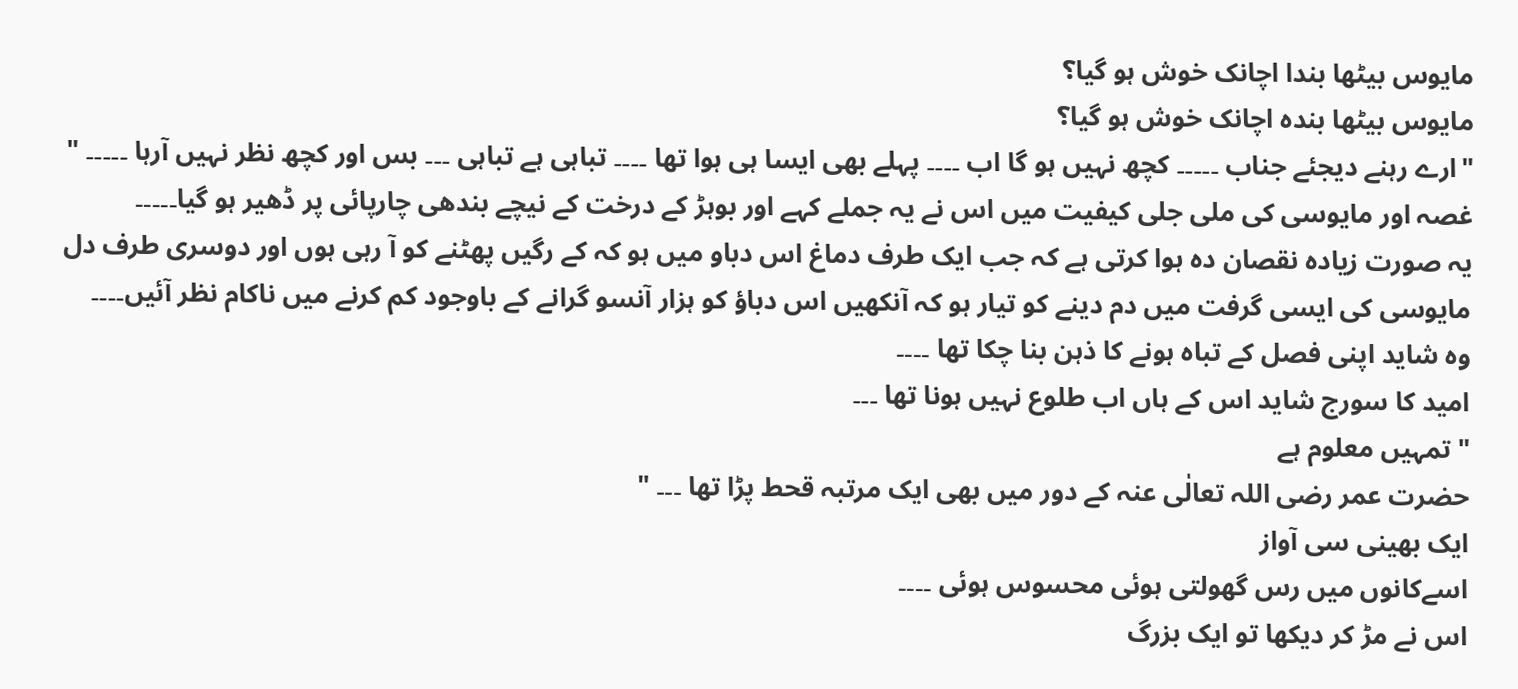مایوس بیٹھا بندا اچانک خوش ہو گیا؟
مایوس بیٹھا بندہ اچانک خوش ہو گیا؟
"ارے رہنے دیجئے جناب ۔۔۔۔۔ کچھ نہیں ہو گا اب ۔۔۔۔ پہلے بھی ایسا ہی ہوا تھا ۔۔۔۔ تباہی ہے تباہی ۔۔۔ بس اور کچھ نظر نہیں آرہا ۔۔۔۔۔ "
غصہ اور مایوسی کی ملی جلی کیفیت میں اس نے یہ جملے کہے اور بوہڑ کے درخت کے نیچے بندھی چارپائی پر ڈھیر ہو گیا۔۔۔۔۔
یہ صورت زیادہ نقصان دہ ہوا کرتی ہے کہ جب ایک طرف دماغ اس دباو میں ہو کہ کے رگیں پھٹنے کو آ رہی ہوں اور دوسری طرف دل مایوسی کی ایسی گرفت میں دم دینے کو تیار ہو کہ آنکھیں اس دباؤ کو ہزار آنسو گرانے کے باوجود کم کرنے میں ناکام نظر آئیں۔۔۔۔
وہ شاید اپنی فصل کے تباہ ہونے کا ذہن بنا چکا تھا ۔۔۔۔
امید کا سورج شاید اس کے ہاں اب طلوع نہیں ہونا تھا ۔۔۔
" تمہیں معلوم ہے
حضرت عمر رضی اللہ تعالٰی عنہ کے دور میں بھی ایک مرتبہ قحط پڑا تھا ۔۔۔ "
ایک بھینی سی آواز
اسےکانوں میں رس گھولتی ہوئی محسوس ہوئی ۔۔۔۔
اس نے مڑ کر دیکھا تو ایک بزرگ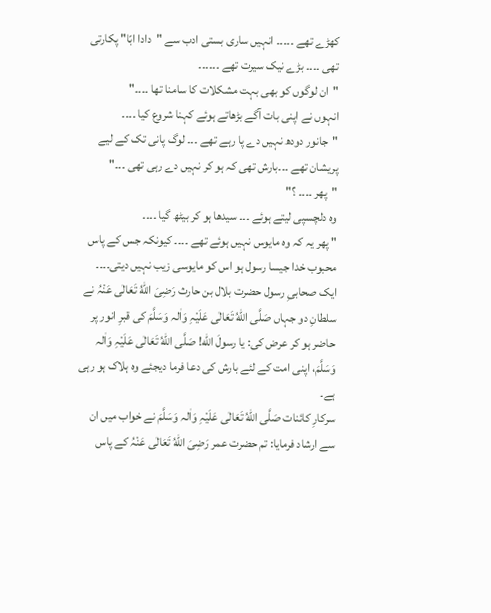کھڑے تھے ۔۔۔۔۔ انہیں ساری بستی ادب سے "دادا ابّا" پکارتی تھی ۔۔۔۔ بڑے نیک سیرت تھے ۔۔۔۔۔۔
"ان لوگوں کو بھی بہت مشکلات کا سامنا تھا ۔۔۔۔"
انہوں نے اپنی بات آگے بڑھاتے ہوئے کہنا شروع کیا ۔۔۔۔
"جانور دودھ نہیں دے پا رہے تھے ۔۔۔ لوگ پانی تک کے لیے پریشان تھے ۔۔۔بارش تھی کہ ہو کر نہیں دے رہی تھی ۔۔۔"
"پھر ۔۔۔۔ ؟"
وہ دلچسپی لیتے ہوئے ۔۔۔ سیدھا ہو کر بیٹھ گیا ۔۔۔۔
" پھر یہ کہ وہ مایوس نہیں ہوئے تھے ۔۔۔۔ کیونکہ جس کے پاس محبوب خدا جیسا رسول ہو اس کو مایوسی زیب نہیں دیتی۔۔۔۔
ایک صحابیِ رسول حضرت بلال بن حارث رَضِیَ اللّٰهُ تَعَالٰی عَنْہُ نے سلطانِ دو جہاں صَلَّی اللّٰهُ تَعَالٰی عَلَیْہِ وَاٰلہ وَسَلَّمَ کی قبرِ انور پر حاضر ہو کر عرض کی: یا رسولَ اللّٰه! صَلَّی اللّٰهُ تَعَالٰی عَلَیْہِ وَاٰلہ وَسَلَّمَ، اپنی امت کے لئے بارش کی دعا فرما دیجئے وہ ہلاک ہو رہی ہے۔
سرکارِ کائنات صَلَّی اللّٰهُ تَعَالٰی عَلَیْہِ وَاٰلہ وَسَلَّمَ نے خواب میں ان سے ارشاد فرمایا: تم حضرت عمر رَضِیَ اللّٰهُ تَعَالٰی عَنْہُ کے پاس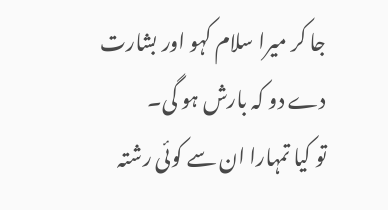جا کر میرا سلام کہو اور بشارت دے دو کہ بارش ہو گی۔
تو کیا تمہارا ان سے کوئی رشتہ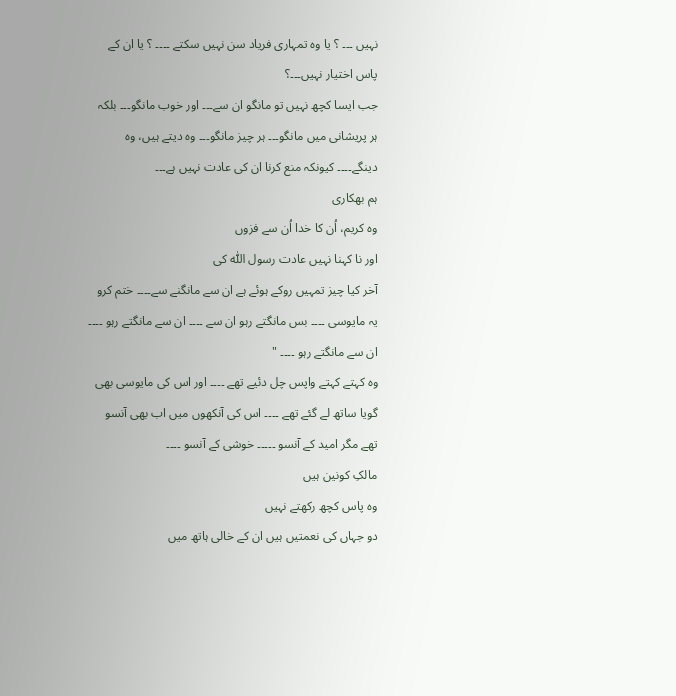نہیں ۔۔۔ ؟ یا وہ تمہاری فریاد سن نہیں سکتے ۔۔۔۔ ؟ یا ان کے پاس اختیار نہیں۔۔۔؟
جب ایسا کچھ نہیں تو مانگو ان سے۔۔۔ اور خوب مانگو۔۔۔ بلکہ ہر پریشانی میں مانگو۔۔۔ ہر چیز مانگو۔۔۔ وہ دیتے ہیں، وہ دینگے۔۔۔۔ کیونکہ منع کرنا ان کی عادت نہیں ہے۔۔۔
ہم بھکاری
وہ کریم، اُن کا خدا اُن سے فزوں
اور نا کہنا نہیں عادت رسول اللّٰه کی
آخر کیا چیز تمہیں روکے ہوئے ہے ان سے مانگنے سے۔۔۔۔ ختم کرو یہ مایوسی ۔۔۔۔ بس مانگتے رہو ان سے ۔۔۔۔ ان سے مانگتے رہو ۔۔۔۔ ان سے مانگتے رہو ۔۔۔۔ "
وہ کہتے کہتے واپس چل دئیے تھے ۔۔۔۔ اور اس کی مایوسی بھی گویا ساتھ لے گئے تھے ۔۔۔۔ اس کی آنکھوں میں اب بھی آنسو تھے مگر امید کے آنسو ۔۔۔۔۔ خوشی کے آنسو ۔۔۔۔
مالکِ کونین ہیں
وہ پاس کچھ رکھتے نہیں
دو جہاں کی نعمتیں ہیں ان کے خالی ہاتھ میں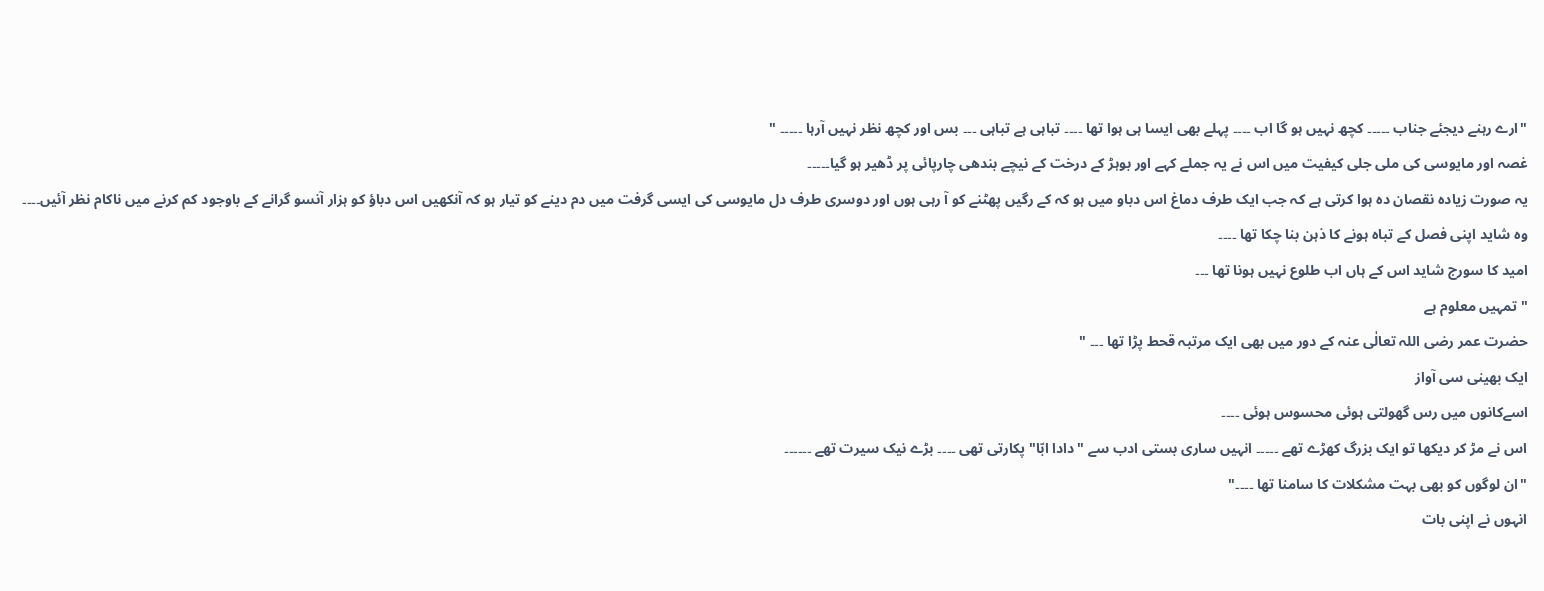"ارے رہنے دیجئے جناب ۔۔۔۔۔ کچھ نہیں ہو گا اب ۔۔۔۔ پہلے بھی ایسا ہی ہوا تھا ۔۔۔۔ تباہی ہے تباہی ۔۔۔ بس اور کچھ نظر نہیں آرہا ۔۔۔۔۔ "
غصہ اور مایوسی کی ملی جلی کیفیت میں اس نے یہ جملے کہے اور بوہڑ کے درخت کے نیچے بندھی چارپائی پر ڈھیر ہو گیا۔۔۔۔۔
یہ صورت زیادہ نقصان دہ ہوا کرتی ہے کہ جب ایک طرف دماغ اس دباو میں ہو کہ کے رگیں پھٹنے کو آ رہی ہوں اور دوسری طرف دل مایوسی کی ایسی گرفت میں دم دینے کو تیار ہو کہ آنکھیں اس دباؤ کو ہزار آنسو گرانے کے باوجود کم کرنے میں ناکام نظر آئیں۔۔۔۔
وہ شاید اپنی فصل کے تباہ ہونے کا ذہن بنا چکا تھا ۔۔۔۔
امید کا سورج شاید اس کے ہاں اب طلوع نہیں ہونا تھا ۔۔۔
" تمہیں معلوم ہے
حضرت عمر رضی اللہ تعالٰی عنہ کے دور میں بھی ایک مرتبہ قحط پڑا تھا ۔۔۔ "
ایک بھینی سی آواز
اسےکانوں میں رس گھولتی ہوئی محسوس ہوئی ۔۔۔۔
اس نے مڑ کر دیکھا تو ایک بزرگ کھڑے تھے ۔۔۔۔۔ انہیں ساری بستی ادب سے "دادا ابّا" پکارتی تھی ۔۔۔۔ بڑے نیک سیرت تھے ۔۔۔۔۔۔
"ان لوگوں کو بھی بہت مشکلات کا سامنا تھا ۔۔۔۔"
انہوں نے اپنی بات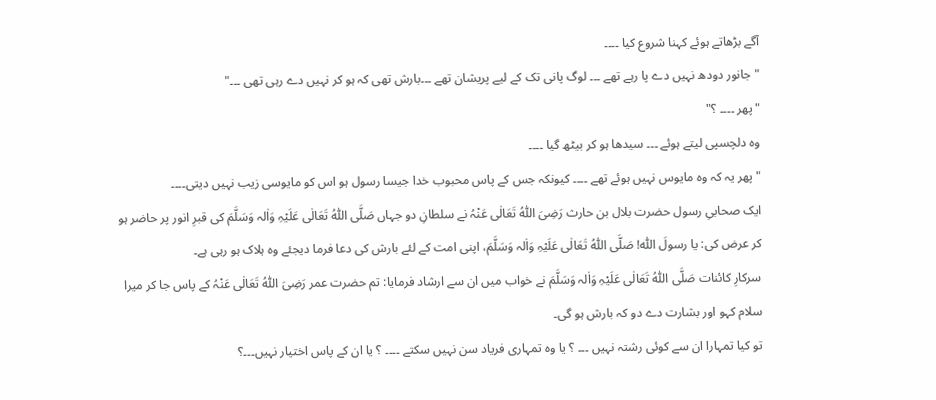آگے بڑھاتے ہوئے کہنا شروع کیا ۔۔۔۔
"جانور دودھ نہیں دے پا رہے تھے ۔۔۔ لوگ پانی تک کے لیے پریشان تھے ۔۔۔بارش تھی کہ ہو کر نہیں دے رہی تھی ۔۔۔"
"پھر ۔۔۔۔ ؟"
وہ دلچسپی لیتے ہوئے ۔۔۔ سیدھا ہو کر بیٹھ گیا ۔۔۔۔
" پھر یہ کہ وہ مایوس نہیں ہوئے تھے ۔۔۔۔ کیونکہ جس کے پاس محبوب خدا جیسا رسول ہو اس کو مایوسی زیب نہیں دیتی۔۔۔۔
ایک صحابیِ رسول حضرت بلال بن حارث رَضِیَ اللّٰهُ تَعَالٰی عَنْہُ نے سلطانِ دو جہاں صَلَّی اللّٰهُ تَعَالٰی عَلَیْہِ وَاٰلہ وَسَلَّمَ کی قبرِ انور پر حاضر ہو کر عرض کی: یا رسولَ اللّٰه! صَلَّی اللّٰهُ تَعَالٰی عَلَیْہِ وَاٰلہ وَسَلَّمَ، اپنی امت کے لئے بارش کی دعا فرما دیجئے وہ ہلاک ہو رہی ہے۔
سرکارِ کائنات صَلَّی اللّٰهُ تَعَالٰی عَلَیْہِ وَاٰلہ وَسَلَّمَ نے خواب میں ان سے ارشاد فرمایا: تم حضرت عمر رَضِیَ اللّٰهُ تَعَالٰی عَنْہُ کے پاس جا کر میرا سلام کہو اور بشارت دے دو کہ بارش ہو گی۔
تو کیا تمہارا ان سے کوئی رشتہ نہیں ۔۔۔ ؟ یا وہ تمہاری فریاد سن نہیں سکتے ۔۔۔۔ ؟ یا ان کے پاس اختیار نہیں۔۔۔؟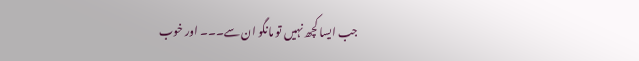جب ایسا کچھ نہیں تو مانگو ان سے۔۔۔ اور خوب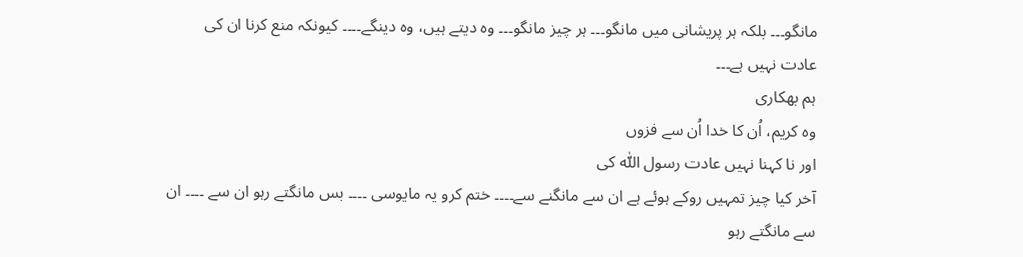مانگو۔۔۔ بلکہ ہر پریشانی میں مانگو۔۔۔ ہر چیز مانگو۔۔۔ وہ دیتے ہیں، وہ دینگے۔۔۔۔ کیونکہ منع کرنا ان کی عادت نہیں ہے۔۔۔
ہم بھکاری
وہ کریم، اُن کا خدا اُن سے فزوں
اور نا کہنا نہیں عادت رسول اللّٰه کی
آخر کیا چیز تمہیں روکے ہوئے ہے ان سے مانگنے سے۔۔۔۔ ختم کرو یہ مایوسی ۔۔۔۔ بس مانگتے رہو ان سے ۔۔۔۔ ان سے مانگتے رہو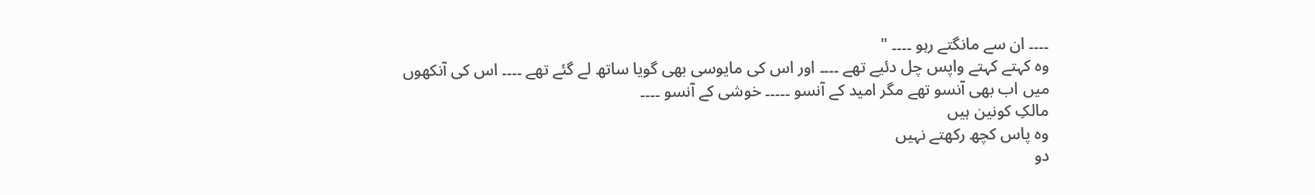۔۔۔۔ ان سے مانگتے رہو ۔۔۔۔ "
وہ کہتے کہتے واپس چل دئیے تھے ۔۔۔۔ اور اس کی مایوسی بھی گویا ساتھ لے گئے تھے ۔۔۔۔ اس کی آنکھوں میں اب بھی آنسو تھے مگر امید کے آنسو ۔۔۔۔۔ خوشی کے آنسو ۔۔۔۔
مالکِ کونین ہیں
وہ پاس کچھ رکھتے نہیں
دو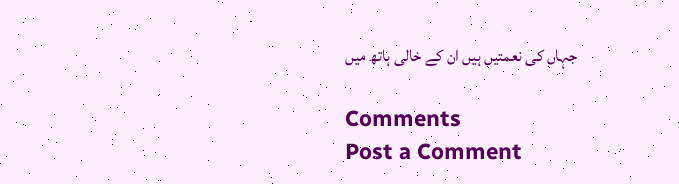جہاں کی نعمتیں ہیں ان کے خالی ہاتھ میں

Comments
Post a Comment